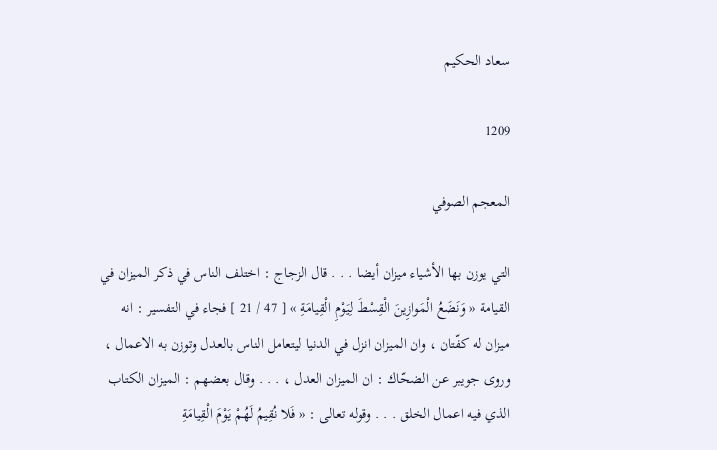سعاد الحكيم

1209

المعجم الصوفي

التي يوزن بها الأشياء ميزان أيضا . . . قال الزجاج : اختلف الناس في ذكر الميزان في القيامة « وَنَضَعُ الْمَوازِينَ الْقِسْطَ لِيَوْمِ الْقِيامَةِ » [ 47 / 21 ] فجاء في التفسير : انه ميزان له كفّتان ، وان الميزان انزل في الدنيا ليتعامل الناس بالعدل وتوزن به الاعمال ، وروى جويبر عن الضحّاك : ان الميزان العدل ، . . . وقال بعضهم : الميزان الكتاب الذي فيه اعمال الخلق . . . وقوله تعالى : « فَلا نُقِيمُ لَهُمْ يَوْمَ الْقِيامَةِ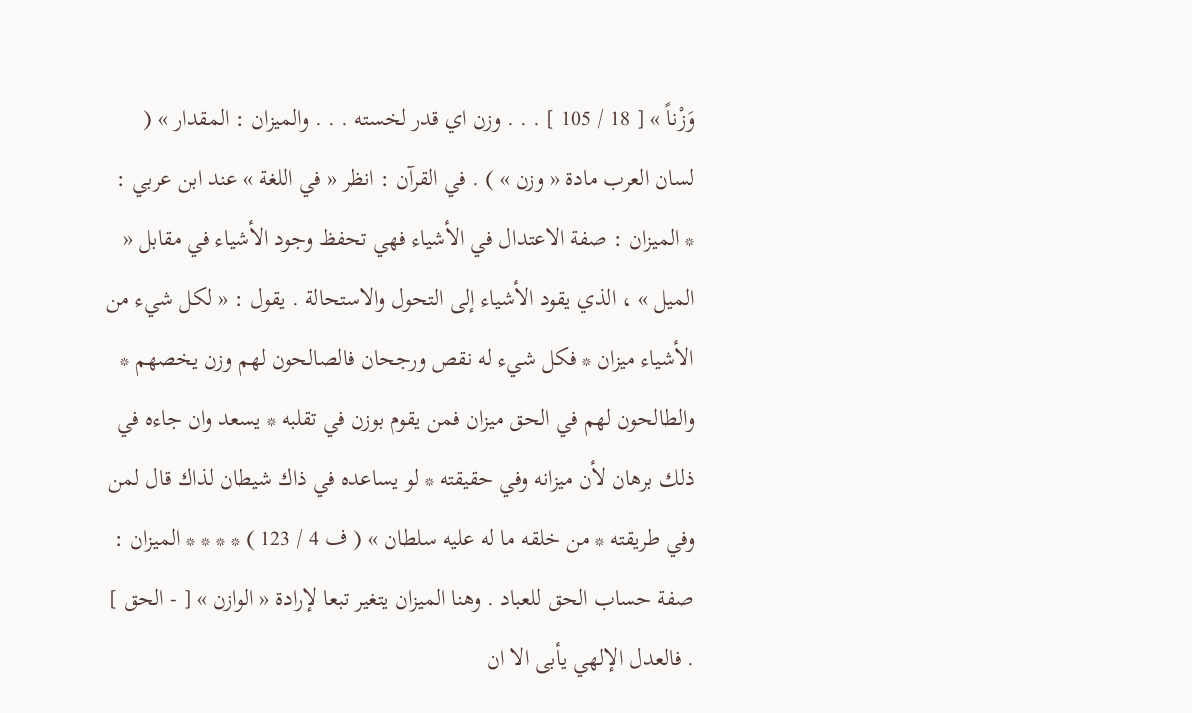وَزْناً » [ 18 / 105 ] . . . وزن اي قدر لخسته . . . والميزان : المقدار » ( لسان العرب مادة « وزن » ) . في القرآن : انظر « في اللغة » عند ابن عربي : * الميزان : صفة الاعتدال في الأشياء فهي تحفظ وجود الأشياء في مقابل « الميل » ، الذي يقود الأشياء إلى التحول والاستحالة . يقول : « لكل شيء من الأشياء ميزان * فكل شيء له نقص ورجحان فالصالحون لهم وزن يخصهم * والطالحون لهم في الحق ميزان فمن يقوم بوزن في تقلبه * يسعد وان جاءه في ذلك برهان لأن ميزانه وفي حقيقته * لو يساعده في ذاك شيطان لذاك قال لمن وفي طريقته * من خلقه ما له عليه سلطان » ( ف 4 / 123 ) * * * * الميزان : صفة حساب الحق للعباد . وهنا الميزان يتغير تبعا لإرادة « الوازن » [ - الحق ] . فالعدل الإلهي يأبى الا ان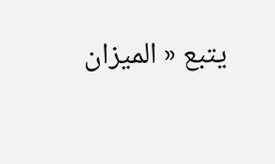يتبع « الميزان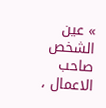» عين الشخص صاحب الاعمال ،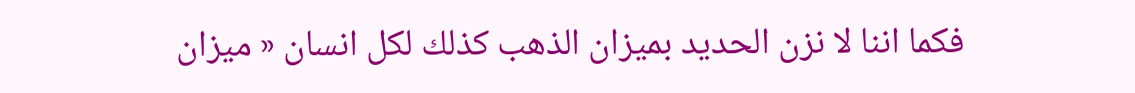فكما اننا لا نزن الحديد بميزان الذهب كذلك لكل انسان « ميزان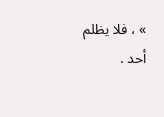» ، فلا يظلم أحد .